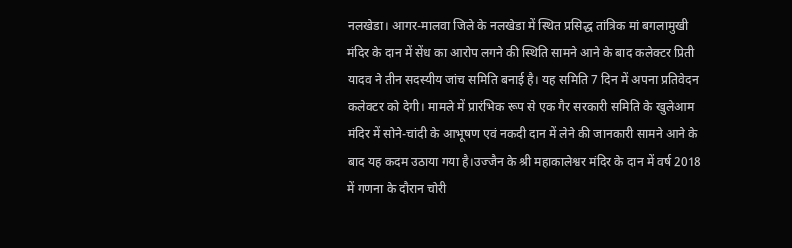नलखेडा। आगर-मालवा जिले के नलखेडा में स्थित प्रसिद्ध तांत्रिक मां बगलामुखी मंदिर के दान में सेंध का आरोप लगने की स्थिति सामने आने के बाद कलेक्टर प्रिती यादव ने तीन सदस्यीय जांच समिति बनाई है। यह समिति 7 दिन में अपना प्रतिवेदन कलेक्टर को देगी। मामले में प्रारंभिक रूप से एक गैर सरकारी समिति के खुलेआम मंदिर में सोने-चांदी के आभूषण एवं नकदी दान में लेने की जानकारी सामने आने के बाद यह कदम उठाया गया है।उज्जैन के श्री महाकालेश्वर मंदिर के दान में वर्ष 2018 में गणना के दौरान चोरी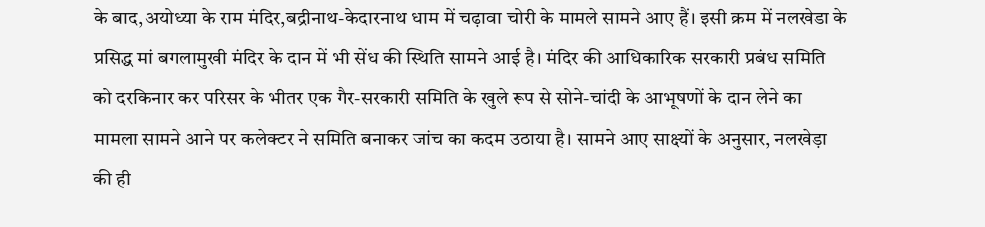के बाद,अयोध्या के राम मंदिर,बद्रीनाथ-केदारनाथ धाम में चढ़ावा चोरी के मामले सामने आए हैं। इसी क्रम में नलखेडा के प्रसिद्ध मां बगलामुखी मंदिर के दान में भी सेंध की स्थिति सामने आई है। मंदिर की आधिकारिक सरकारी प्रबंध समिति को दरकिनार कर परिसर के भीतर एक गैर-सरकारी समिति के खुले रूप से सोने-चांदी के आभूषणों के दान लेने का मामला सामने आने पर कलेक्टर ने समिति बनाकर जांच का कदम उठाया है। सामने आए साक्ष्यों के अनुसार, नलखेड़ा की ही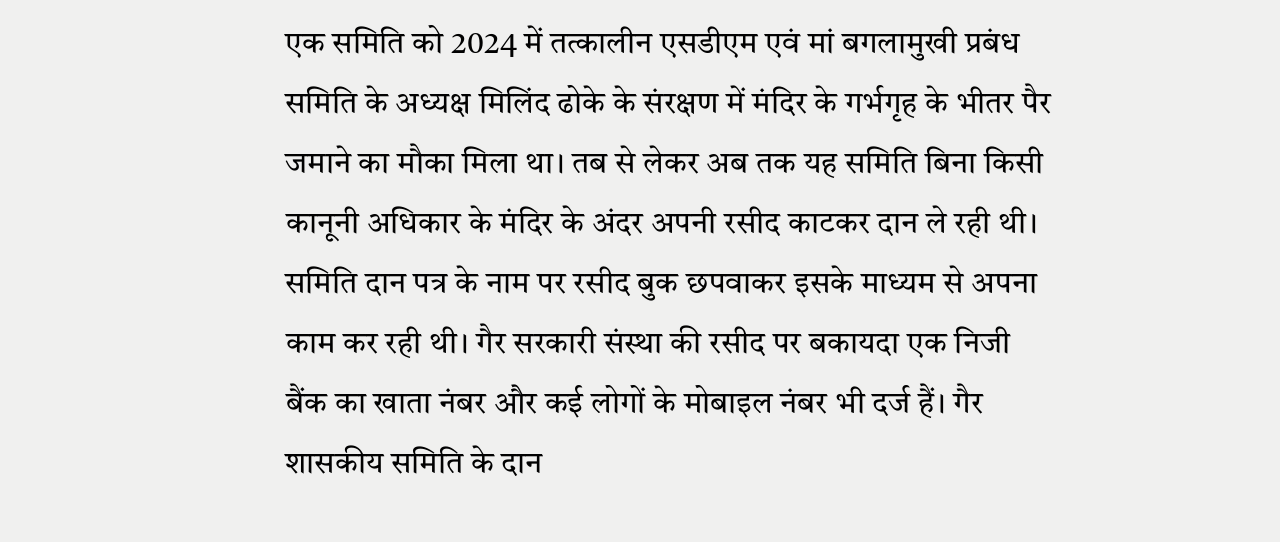एक समिति को 2024 में तत्कालीन एसडीएम एवं मां बगलामुखी प्रबंध समिति के अध्यक्ष मिलिंद ढोके के संरक्षण में मंदिर के गर्भगृह के भीतर पैर जमाने का मौका मिला था। तब से लेकर अब तक यह समिति बिना किसी कानूनी अधिकार के मंदिर के अंदर अपनी रसीद काटकर दान ले रही थी। समिति दान पत्र के नाम पर रसीद बुक छपवाकर इसके माध्यम से अपना काम कर रही थी। गैर सरकारी संस्था की रसीद पर बकायदा एक निजी बैंक का खाता नंबर और कई लोगों के मोबाइल नंबर भी दर्ज हैं। गैर शासकीय समिति के दान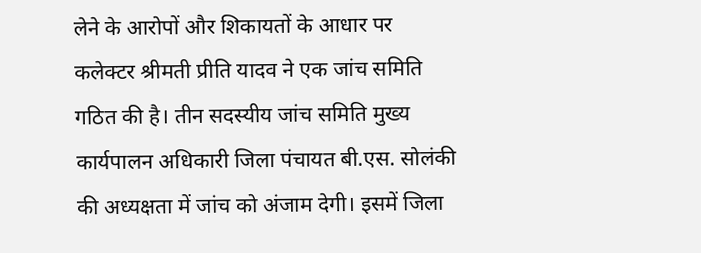लेने के आरोपों और शिकायतों के आधार पर कलेक्टर श्रीमती प्रीति यादव ने एक जांच समिति गठित की है। तीन सदस्यीय जांच समिति मुख्य कार्यपालन अधिकारी जिला पंचायत बी.एस. सोलंकी की अध्यक्षता में जांच को अंजाम देगी। इसमें जिला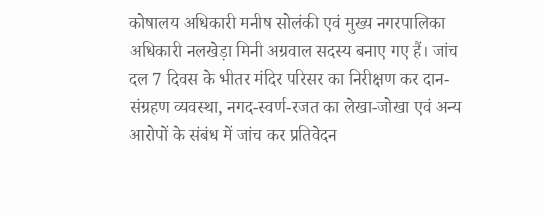कोषालय अधिकारी मनीष सोलंकी एवं मुख्य नगरपालिका अधिकारी नलखेड़ा मिनी अग्रवाल सदस्य बनाए गए हैं। जांच दल 7 दिवस के भीतर मंदिर परिसर का निरीक्षण कर दान-संग्रहण व्यवस्था, नगद-स्वर्ण-रजत का लेखा-जोखा एवं अन्य आरोपों के संबंध में जांच कर प्रतिवेदन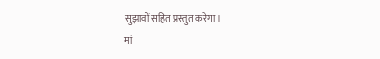सुझावों सहित प्रस्तुत करेगा।
मां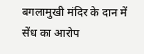बगलामुखी मंदिर के दान में सेंध का आरोप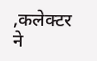,कलेक्टर ने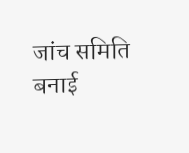जांच समिति बनाई